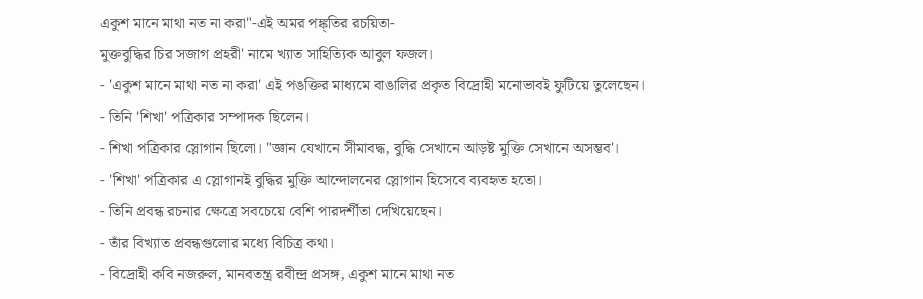একুশ মানে মাথা নত না করা"-এই অমর পঙ্ক্তির রচয়িতা-
মুক্তবুদ্ধির চির সজাগ প্রহরী' নামে খ্যাত সাহিত্যিক আবুল ফজল।
- 'একুশ মানে মাথা নত না করা' এই পঙক্তির মাধ্যমে বাঙালির প্রকৃত বিদ্রোহী মনোভাবই ফুটিয়ে তুলেছেন।
- তিনি 'শিখা' পত্রিকার সম্পাদক ছিলেন।
- শিখা পত্রিকার স্লোগান ছিলো। "জ্ঞান যেখানে সীমাবদ্ধ, বুদ্ধি সেখানে আড়ষ্ট মুক্তি সেখানে অসম্ভব'।
- 'শিখা' পত্রিকার এ স্লোগানই বুদ্ধির মুক্তি আন্দোলনের স্লোগান হিসেবে ব্যবহৃত হতো।
- তিনি প্রবন্ধ রচনার ক্ষেত্রে সবচেয়ে বেশি পারদর্শীতা দেখিয়েছেন।
- তাঁর বিখ্যাত প্রবন্ধগুলোর মধ্যে বিচিত্র কথা।
- বিদ্রোহী কবি নজরুল, মানবতন্ত্র রবীন্দ্র প্রসঙ্গ, একুশ মানে মাথা নত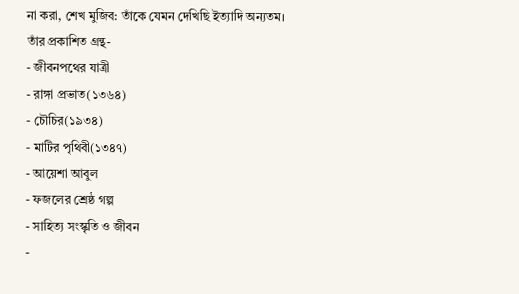না করা, শেখ মুজিব: তাঁকে যেমন দেখিছি ইত্যাদি অন্যতম।
তাঁর প্রকাশিত গ্রন্থ-
- জীবনপথের যাত্রী
- রাঙ্গা প্রভাত(১৩৬৪)
- চৌচির(১৯৩৪)
- মাটির পৃথিবী(১৩৪৭)
- আয়েশা আবুল
- ফজলের শ্রেষ্ঠ গল্প
- সাহিত্য সংস্কৃতি ও জীবন
-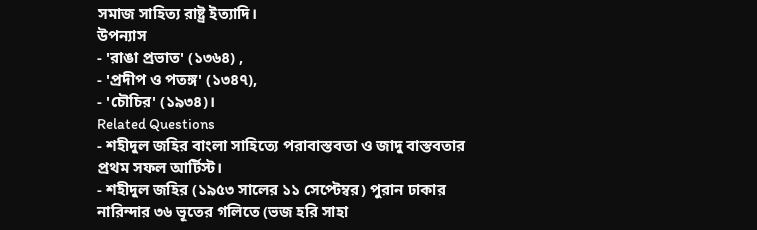সমাজ সাহিত্য রাষ্ট্র ইত্যাদি।
উপন্যাস
- 'রাঙা প্রভাত' (১৩৬৪) ,
- 'প্রদীপ ও পতঙ্গ' (১৩৪৭),
- 'চৌচির' (১৯৩৪)।
Related Questions
- শহীদুল জহির বাংলা সাহিত্যে পরাবাস্তবতা ও জাদু বাস্তবতার প্রথম সফল আর্টিস্ট।
- শহীদুল জহির (১৯৫৩ সালের ১১ সেপ্টেম্বর) পুরান ঢাকার নারিন্দার ৩৬ ভূতের গলিতে (ভজ হরি সাহা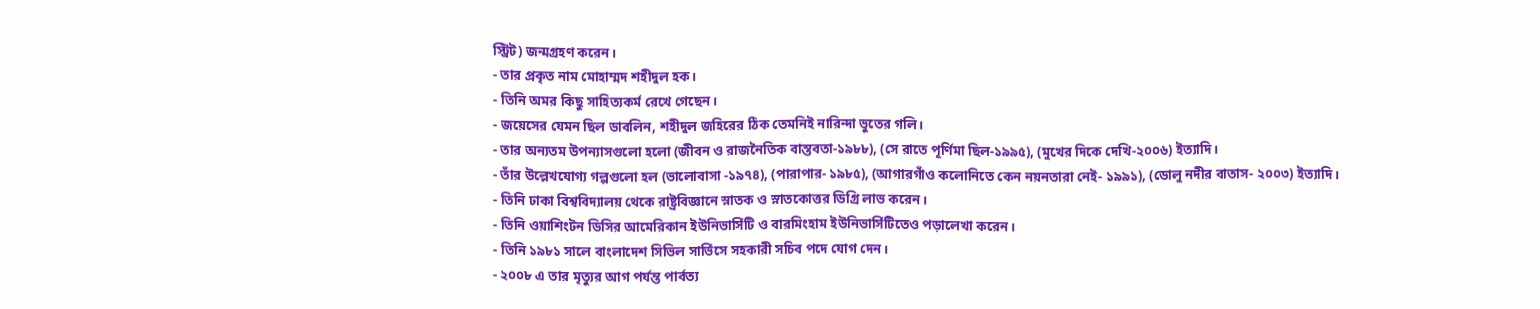স্ট্রিট) জন্মগ্রহণ করেন।
- তার প্রকৃত নাম মোহাম্মদ শহীদুল হক।
- তিনি অমর কিছু সাহিত্যকর্ম রেখে গেছেন।
- জয়েসের যেমন ছিল ডাবলিন, শহীদুল জহিরের ঠিক তেমনিই নারিন্দা ভুতের গলি।
- তার অন্যতম উপন্যাসগুলো হলো (জীবন ও রাজনৈতিক বাস্তবতা-১৯৮৮), (সে রাতে পূর্ণিমা ছিল-১৯৯৫), (মুখের দিকে দেখি-২০০৬) ইত্যাদি।
- তাঁর উল্লেখযোগ্য গল্পগুলো হল (ভালোবাসা -১৯৭৪), (পারাপার- ১৯৮৫), (আগারগাঁও কলোনিতে কেন নয়নতারা নেই- ১৯৯১), (ডোলু নদীর বাতাস- ২০০৩) ইত্যাদি।
- তিনি ঢাকা বিশ্ববিদ্যালয় থেকে রাষ্ট্রবিজ্ঞানে স্নাতক ও স্নাতকোত্তর ডিগ্রি লাভ করেন।
- তিনি ওয়াশিংটন ডিসির আমেরিকান ইউনিভার্সিটি ও বারমিংহাম ইউনিভার্সিটিতেও পড়ালেখা করেন।
- তিনি ১৯৮১ সালে বাংলাদেশ সিভিল সার্ভিসে সহকারী সচিব পদে যোগ দেন।
- ২০০৮ এ তার মৃত্যুর আগ পর্যন্ত পার্বত্য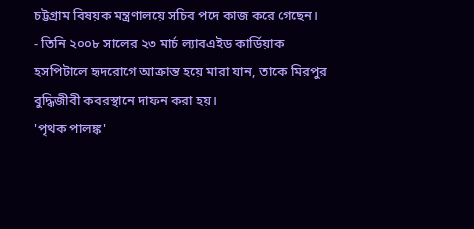চট্টগ্রাম বিষয়ক মন্ত্রণালয়ে সচিব পদে কাজ করে গেছেন।
- তিনি ২০০৮ সালের ২৩ মার্চ ল্যাবএইড কার্ডিয়াক হসপিটালে হৃদরোগে আক্রান্ত হয়ে মারা যান, তাকে মিরপুর বুদ্ধিজীবী কবরস্থানে দাফন করা হয়।
'পৃথক পালঙ্ক'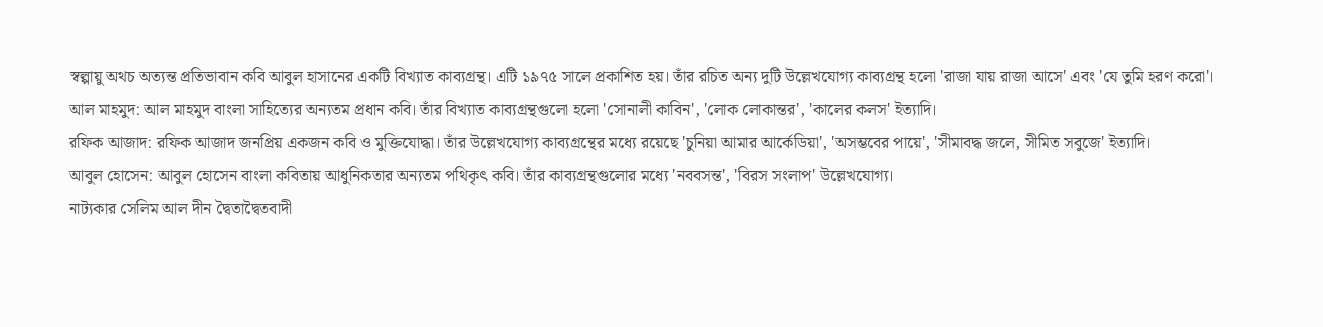স্বল্পায়ু অথচ অত্যন্ত প্রতিভাবান কবি আবুল হাসানের একটি বিখ্যাত কাব্যগ্রন্থ। এটি ১৯৭৫ সালে প্রকাশিত হয়। তাঁর রচিত অন্য দুটি উল্লেখযোগ্য কাব্যগ্রন্থ হলো 'রাজা যায় রাজা আসে' এবং 'যে তুমি হরণ করো'।
আল মাহমুদ: আল মাহমুদ বাংলা সাহিত্যের অন্যতম প্রধান কবি। তাঁর বিখ্যাত কাব্যগ্রন্থগুলো হলো 'সোনালী কাবিন', 'লোক লোকান্তর', 'কালের কলস' ইত্যাদি।
রফিক আজাদ: রফিক আজাদ জনপ্রিয় একজন কবি ও মুক্তিযোদ্ধা। তাঁর উল্লেখযোগ্য কাব্যগ্রন্থের মধ্যে রয়েছে 'চুনিয়া আমার আর্কেডিয়া', 'অসম্ভবের পায়ে', 'সীমাবদ্ধ জলে, সীমিত সবুজে' ইত্যাদি।
আবুল হোসেন: আবুল হোসেন বাংলা কবিতায় আধুনিকতার অন্যতম পথিকৃৎ কবি। তাঁর কাব্যগ্রন্থগুলোর মধ্যে 'নববসন্ত', 'বিরস সংলাপ' উল্লেখযোগ্য।
নাট্যকার সেলিম আল দীন দ্বৈতাদ্বৈতবাদী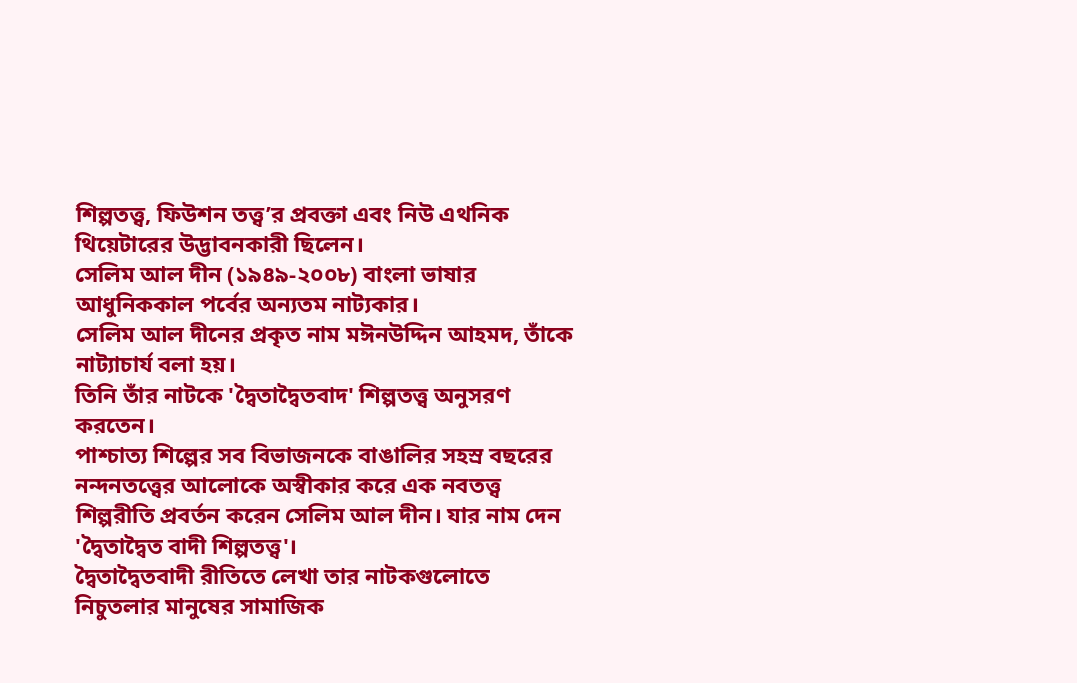শিল্পতত্ত্ব, ফিউশন তত্ত্ব’র প্রবক্তা এবং নিউ এথনিক থিয়েটারের উদ্ভাবনকারী ছিলেন।
সেলিম আল দীন (১৯৪৯-২০০৮) বাংলা ভাষার আধুনিককাল পর্বের অন্যতম নাট্যকার।
সেলিম আল দীনের প্রকৃত নাম মঈনউদ্দিন আহমদ, তাঁকে নাট্যাচার্য বলা হয়।
তিনি তাঁর নাটকে 'দ্বৈতাদ্বৈতবাদ' শিল্পতত্ত্ব অনুসরণ করতেন।
পাশ্চাত্য শিল্পের সব বিভাজনকে বাঙালির সহস্র বছরের নন্দনতত্ত্বের আলোকে অস্বীকার করে এক নবতত্ত্ব শিল্পরীতি প্রবর্তন করেন সেলিম আল দীন। যার নাম দেন 'দ্বৈতাদ্বৈত বাদী শিল্পতত্ত্ব'।
দ্বৈতাদ্বৈতবাদী রীতিতে লেখা তার নাটকগুলোতে নিচুতলার মানুষের সামাজিক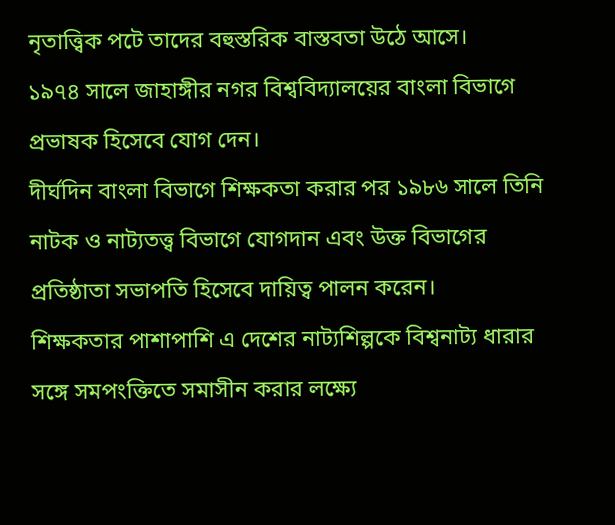নৃতাত্ত্বিক পটে তাদের বহুস্তরিক বাস্তবতা উঠে আসে।
১৯৭৪ সালে জাহাঙ্গীর নগর বিশ্ববিদ্যালয়ের বাংলা বিভাগে প্রভাষক হিসেবে যোগ দেন।
দীর্ঘদিন বাংলা বিভাগে শিক্ষকতা করার পর ১৯৮৬ সালে তিনি নাটক ও নাট্যতত্ত্ব বিভাগে যোগদান এবং উক্ত বিভাগের প্রতিষ্ঠাতা সভাপতি হিসেবে দায়িত্ব পালন করেন।
শিক্ষকতার পাশাপাশি এ দেশের নাট্যশিল্পকে বিশ্বনাট্য ধারার সঙ্গে সমপংক্তিতে সমাসীন করার লক্ষ্যে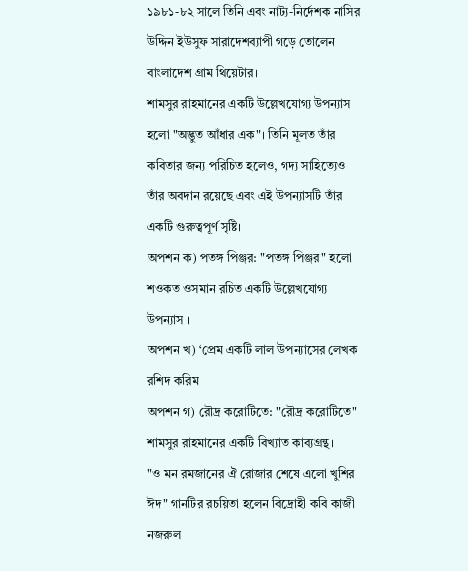১৯৮১-৮২ সালে তিনি এবং নাট্য-নির্দেশক নাসির উদ্দিন ইউসুফ সারাদেশব্যাপী গড়ে তোলেন বাংলাদেশ গ্রাম থিয়েটার।
শামসুর রাহমানের একটি উল্লেখযোগ্য উপন্যাস হলো "অদ্ভুত আঁধার এক"। তিনি মূলত তাঁর কবিতার জন্য পরিচিত হলেও, গদ্য সাহিত্যেও তাঁর অবদান রয়েছে এবং এই উপন্যাসটি তাঁর একটি গুরুত্বপূর্ণ সৃষ্টি।
অপশন ক) পতঙ্গ পিঞ্জর: "পতঙ্গ পিঞ্জর" হলো শওকত ওসমান রচিত একটি উল্লেখযোগ্য উপন্যাস ।
অপশন খ) ‘প্রেম একটি লাল উপন্যাসের লেখক রশিদ করিম
অপশন গ) রৌদ্র করোটিতে: "রৌদ্র করোটিতে" শামসুর রাহমানের একটি বিখ্যাত কাব্যগ্রন্থ।
"ও মন রমজানের ঐ রোজার শেষে এলো খুশির ঈদ" গানটির রচয়িতা হলেন বিদ্রোহী কবি কাজী নজরুল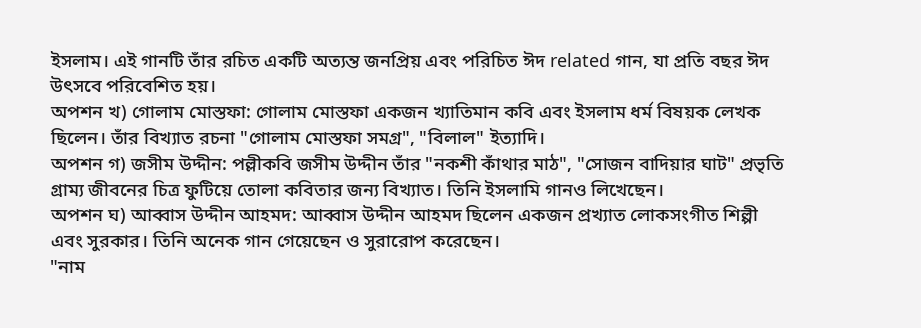ইসলাম। এই গানটি তাঁর রচিত একটি অত্যন্ত জনপ্রিয় এবং পরিচিত ঈদ related গান, যা প্রতি বছর ঈদ উৎসবে পরিবেশিত হয়।
অপশন খ) গোলাম মোস্তফা: গোলাম মোস্তফা একজন খ্যাতিমান কবি এবং ইসলাম ধর্ম বিষয়ক লেখক ছিলেন। তাঁর বিখ্যাত রচনা "গোলাম মোস্তফা সমগ্র", "বিলাল" ইত্যাদি।
অপশন গ) জসীম উদ্দীন: পল্লীকবি জসীম উদ্দীন তাঁর "নকশী কাঁথার মাঠ", "সোজন বাদিয়ার ঘাট" প্রভৃতি গ্রাম্য জীবনের চিত্র ফুটিয়ে তোলা কবিতার জন্য বিখ্যাত। তিনি ইসলামি গানও লিখেছেন।
অপশন ঘ) আব্বাস উদ্দীন আহমদ: আব্বাস উদ্দীন আহমদ ছিলেন একজন প্রখ্যাত লোকসংগীত শিল্পী এবং সুরকার। তিনি অনেক গান গেয়েছেন ও সুরারোপ করেছেন।
"নাম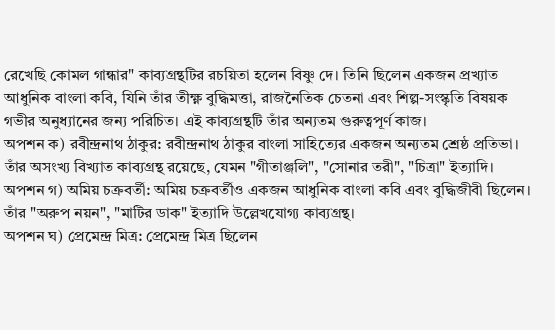রেখেছি কোমল গান্ধার" কাব্যগ্রন্থটির রচয়িতা হলেন বিষ্ণু দে। তিনি ছিলেন একজন প্রখ্যাত আধুনিক বাংলা কবি, যিনি তাঁর তীক্ষ্ণ বুদ্ধিমত্তা, রাজনৈতিক চেতনা এবং শিল্প-সংস্কৃতি বিষয়ক গভীর অনুধ্যানের জন্য পরিচিত। এই কাব্যগ্রন্থটি তাঁর অন্যতম গুরুত্বপূর্ণ কাজ।
অপশন ক) রবীন্দ্রনাথ ঠাকুর: রবীন্দ্রনাথ ঠাকুর বাংলা সাহিত্যের একজন অন্যতম শ্রেষ্ঠ প্রতিভা। তাঁর অসংখ্য বিখ্যাত কাব্যগ্রন্থ রয়েছে, যেমন "গীতাঞ্জলি", "সোনার তরী", "চিত্রা" ইত্যাদি।
অপশন গ) অমিয় চক্রবর্তী: অমিয় চক্রবর্তীও একজন আধুনিক বাংলা কবি এবং বুদ্ধিজীবী ছিলেন। তাঁর "অরুপ নয়ন", "মাটির ডাক" ইত্যাদি উল্লেখযোগ্য কাব্যগ্রন্থ।
অপশন ঘ) প্রেমেন্দ্র মিত্র: প্রেমেন্দ্র মিত্র ছিলেন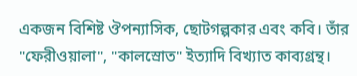একজন বিশিষ্ট ঔপন্যাসিক, ছোটগল্পকার এবং কবি। তাঁর "ফেরীওয়ালা", "কালস্রোত" ইত্যাদি বিখ্যাত কাব্যগ্রন্থ।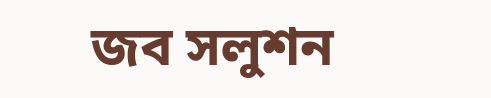জব সলুশন